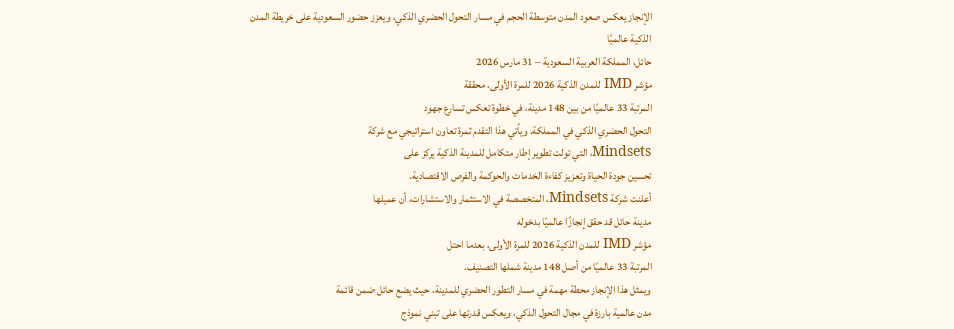الإنجاز يعكس صعود المدن متوسطة الحجم في مسار التحول الحضري الذكي، ويعزز حضور السعودية على خريطة المدن الذكية عالميًا
حائل، المملكة العربية السعودية – 31 مارس 2026
مؤشر IMD للمدن الذكية 2026 للمرة الأولى، محققة
المرتبة 33 عالميًا من بين 148 مدينة، في خطوة تعكس تسارع جهود
التحول الحضري الذكي في المملكة. ويأتي هذا التقدم ثمرة تعاون استراتيجي مع شركة
Mindsets، التي تولت تطوير إطار متكامل للمدينة الذكية يركز على
تحسين جودة الحياة وتعزيز كفاءة الخدمات والحوكمة والفرص الاقتصادية.
أعلنت شركة Mindsets، المتخصصة في الاستثمار والاستشارات، أن عميلها
مدينة حائل قد حقق إنجازًا عالميًا بدخوله
مؤشر IMD للمدن الذكية 2026 للمرة الأولى، بعدما احتل
المرتبة 33 عالميًا من أصل 148 مدينة شملها التصنيف.
ويمثل هذا الإنجاز محطة مهمة في مسار التطور الحضري للمدينة، حيث يضع حائل ضمن قائمة
مدن عالمية بارزة في مجال التحول الذكي، ويعكس قدرتها على تبني نموذج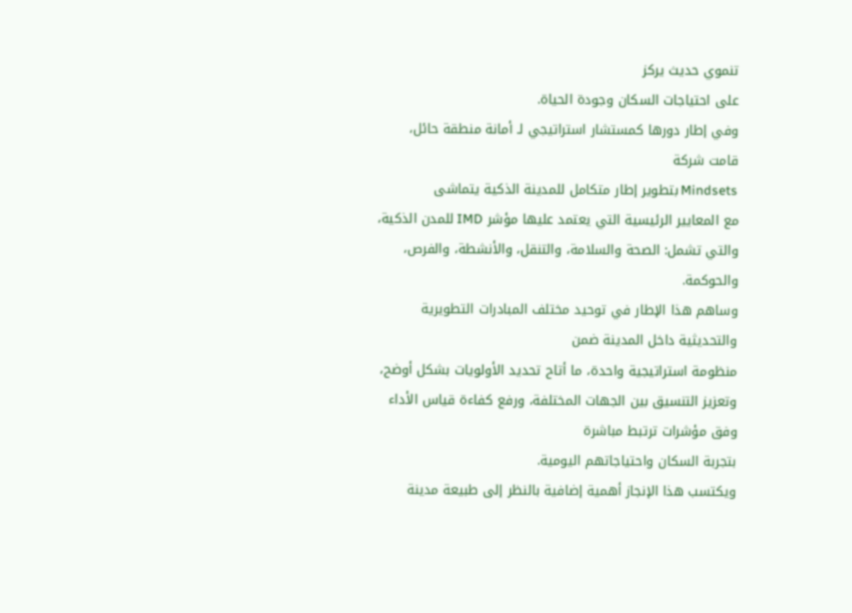تنموي حديث يركز
على احتياجات السكان وجودة الحياة.
وفي إطار دورها كمستشار استراتيجي لـ أمانة منطقة حائل، قامت شركة
Mindsets بتطوير إطار متكامل للمدينة الذكية يتماشى
مع المعايير الرئيسية التي يعتمد عليها مؤشر IMD للمدن الذكية،
والتي تشمل: الصحة والسلامة، والتنقل، والأنشطة، والفرص، والحوكمة.
وساهم هذا الإطار في توحيد مختلف المبادرات التطويرية والتحديثية داخل المدينة ضمن
منظومة استراتيجية واحدة، ما أتاح تحديد الأولويات بشكل أوضح،
وتعزيز التنسيق بين الجهات المختلفة، ورفع كفاءة قياس الأداء وفق مؤشرات ترتبط مباشرة
بتجربة السكان واحتياجاتهم اليومية.
ويكتسب هذا الإنجاز أهمية إضافية بالنظر إلى طبيعة مدينة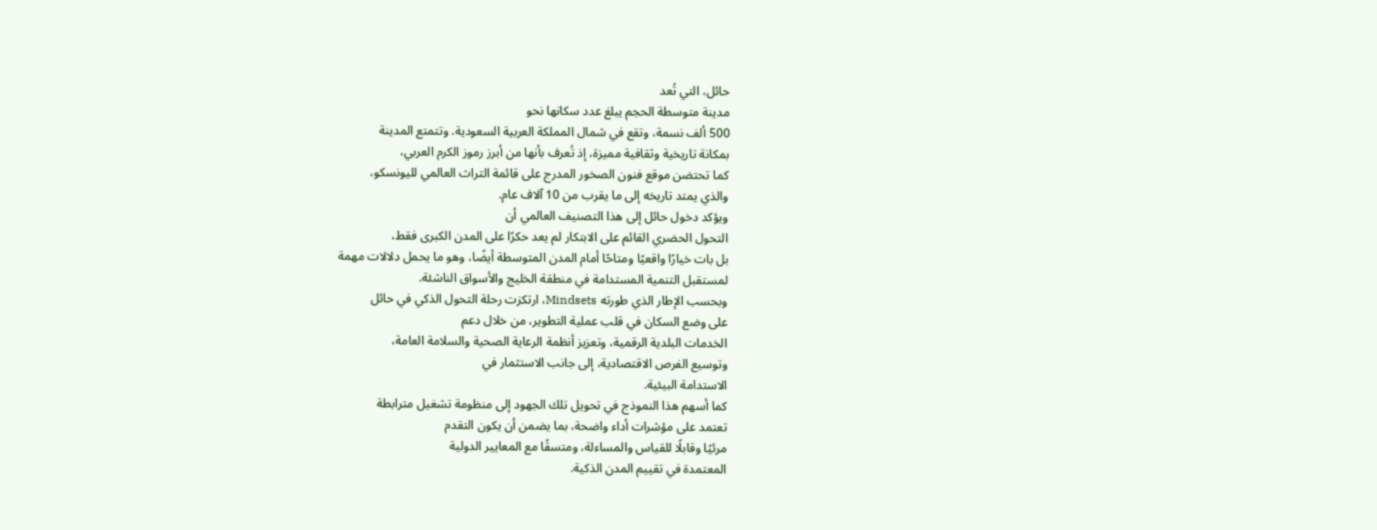حائل، التي تُعد
مدينة متوسطة الحجم يبلغ عدد سكانها نحو
500 ألف نسمة، وتقع في شمال المملكة العربية السعودية. وتتمتع المدينة
بمكانة تاريخية وثقافية مميزة، إذ تُعرف بأنها من أبرز رموز الكرم العربي،
كما تحتضن موقع فنون الصخور المدرج على قائمة التراث العالمي لليونسكو،
والذي يمتد تاريخه إلى ما يقرب من 10 آلاف عام.
ويؤكد دخول حائل إلى هذا التصنيف العالمي أن
التحول الحضري القائم على الابتكار لم يعد حكرًا على المدن الكبرى فقط،
بل بات خيارًا واقعيًا ومتاحًا أمام المدن المتوسطة أيضًا، وهو ما يحمل دلالات مهمة
لمستقبل التنمية المستدامة في منطقة الخليج والأسواق الناشئة.
وبحسب الإطار الذي طورته Mindsets، ارتكزت رحلة التحول الذكي في حائل
على وضع السكان في قلب عملية التطوير، من خلال دعم
الخدمات البلدية الرقمية، وتعزيز أنظمة الرعاية الصحية والسلامة العامة،
وتوسيع الفرص الاقتصادية، إلى جانب الاستثمار في
الاستدامة البيئية.
كما أسهم هذا النموذج في تحويل تلك الجهود إلى منظومة تشغيل مترابطة
تعتمد على مؤشرات أداء واضحة، بما يضمن أن يكون التقدم
مرئيًا وقابلًا للقياس والمساءلة، ومتسقًا مع المعايير الدولية
المعتمدة في تقييم المدن الذكية.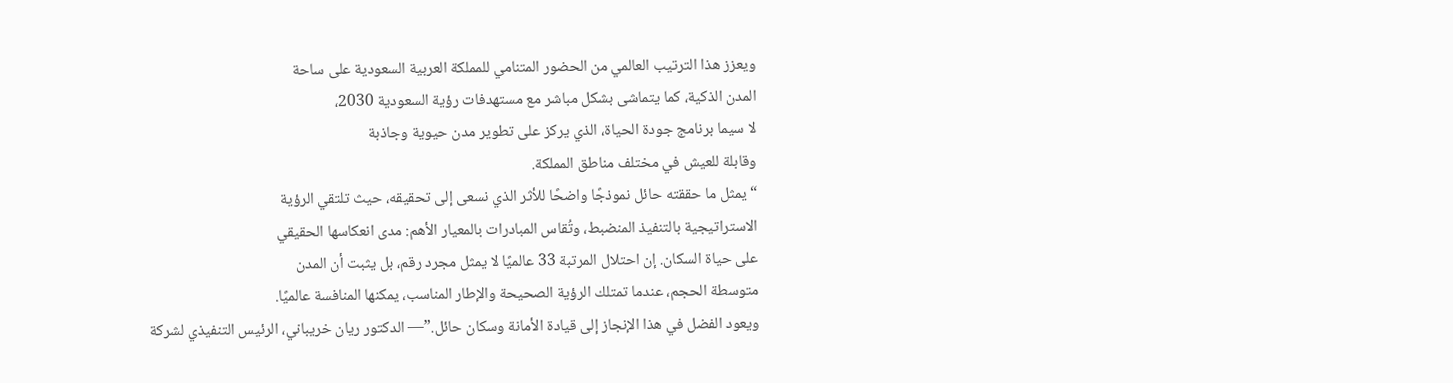ويعزز هذا الترتيب العالمي من الحضور المتنامي للمملكة العربية السعودية على ساحة
المدن الذكية، كما يتماشى بشكل مباشر مع مستهدفات رؤية السعودية 2030،
لا سيما برنامج جودة الحياة، الذي يركز على تطوير مدن حيوية وجاذبة
وقابلة للعيش في مختلف مناطق المملكة.
“يمثل ما حققته حائل نموذجًا واضحًا للأثر الذي نسعى إلى تحقيقه، حيث تلتقي الرؤية
الاستراتيجية بالتنفيذ المنضبط، وتُقاس المبادرات بالمعيار الأهم: مدى انعكاسها الحقيقي
على حياة السكان. إن احتلال المرتبة 33 عالميًا لا يمثل مجرد رقم، بل يثبت أن المدن
متوسطة الحجم، عندما تمتلك الرؤية الصحيحة والإطار المناسب، يمكنها المنافسة عالميًا.
ويعود الفضل في هذا الإنجاز إلى قيادة الأمانة وسكان حائل.”— الدكتور ريان خريباني، الرئيس التنفيذي لشركة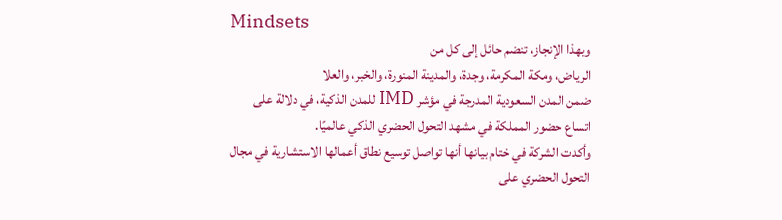Mindsets
وبهذا الإنجاز، تنضم حائل إلى كل من
الرياض، ومكة المكرمة، وجدة، والمدينة المنورة، والخبر، والعلا
ضمن المدن السعودية المدرجة في مؤشر IMD للمدن الذكية، في دلالة على
اتساع حضور المملكة في مشهد التحول الحضري الذكي عالميًا.
وأكدت الشركة في ختام بيانها أنها تواصل توسيع نطاق أعمالها الاستشارية في مجال
التحول الحضري على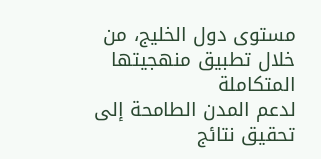مستوى دول الخليج، من خلال تطبيق منهجيتها المتكاملة
لدعم المدن الطامحة إلى تحقيق نتائج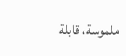ملموسة، قابلة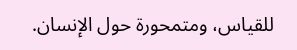للقياس، ومتمحورة حول الإنسان.